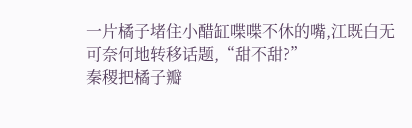一片橘子堵住小醋缸喋喋不休的嘴,江既白无可奈何地转移话题,“甜不甜?”
秦稷把橘子瓣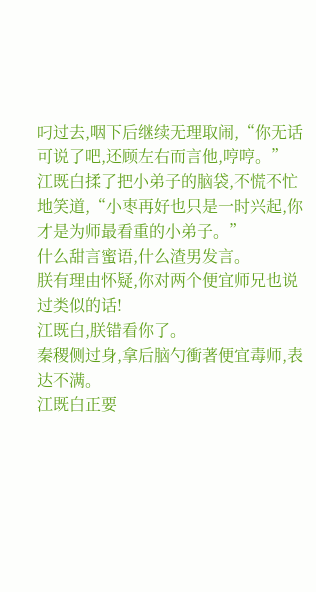叼过去,咽下后继续无理取闹,“你无话可说了吧,还顾左右而言他,哼哼。”
江既白揉了把小弟子的脑袋,不慌不忙地笑道,“小枣再好也只是一时兴起,你才是为师最看重的小弟子。”
什么甜言蜜语,什么渣男发言。
朕有理由怀疑,你对两个便宜师兄也说过类似的话!
江既白,朕错看你了。
秦稷侧过身,拿后脑勺衝著便宜毒师,表达不满。
江既白正要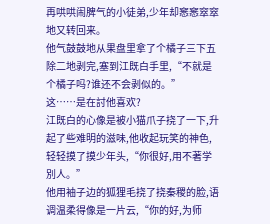再哄哄闹脾气的小徒弟,少年却窸窸窣窣地又转回来。
他气鼓鼓地从果盘里拿了个橘子三下五除二地剥完,塞到江既白手里,“不就是个橘子吗?谁还不会剥似的。”
这……是在討他喜欢?
江既白的心像是被小猫爪子挠了一下,升起了些难明的滋味,他收起玩笑的神色,轻轻摸了摸少年头,“你很好,用不著学別人。”
他用袖子边的狐狸毛挠了挠秦稷的脸,语调温柔得像是一片云,“你的好,为师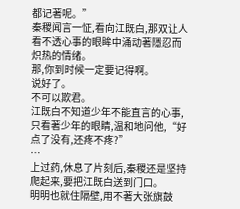都记著呢。”
秦稷闻言一怔,看向江既白,那双让人看不透心事的眼眸中涌动著隱忍而炽热的情绪。
那,你到时候一定要记得啊。
说好了。
不可以欺君。
江既白不知道少年不能直言的心事,只看著少年的眼睛,温和地问他,“好点了没有,还疼不疼?”
…
上过药,休息了片刻后,秦稷还是坚持爬起来,要把江既白送到门口。
明明也就住隔壁,用不著大张旗鼓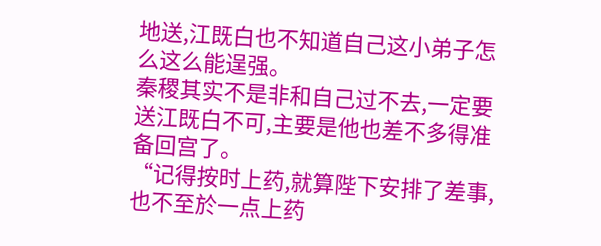地送,江既白也不知道自己这小弟子怎么这么能逞强。
秦稷其实不是非和自己过不去,一定要送江既白不可,主要是他也差不多得准备回宫了。
“记得按时上药,就算陛下安排了差事,也不至於一点上药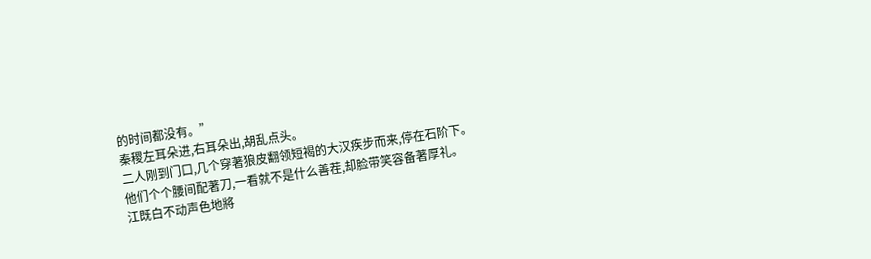的时间都没有。”
秦稷左耳朵进,右耳朵出,胡乱点头。
二人刚到门口,几个穿著狼皮翻领短褐的大汉疾步而来,停在石阶下。
他们个个腰间配著刀,一看就不是什么善茬,却脸带笑容备著厚礼。
江既白不动声色地將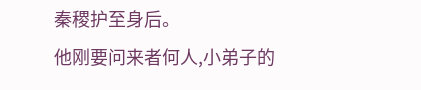秦稷护至身后。
他刚要问来者何人,小弟子的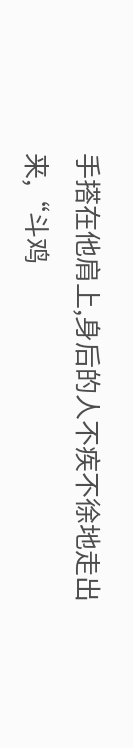手搭在他肩上,身后的人不疾不徐地走出来,“斗鸡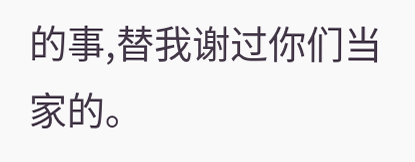的事,替我谢过你们当家的。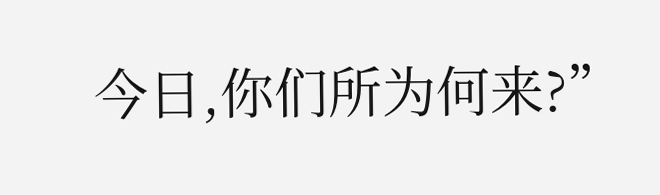今日,你们所为何来?”